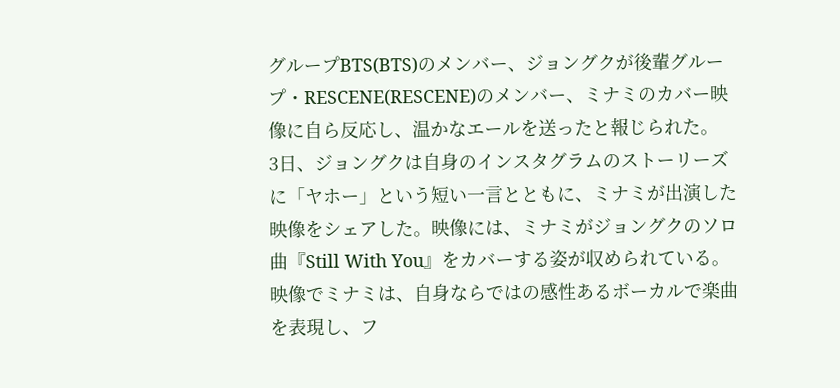グループBTS(BTS)のメンバー、ジョングクが後輩グループ・RESCENE(RESCENE)のメンバー、ミナミのカバー映像に自ら反応し、温かなエールを送ったと報じられた。
3日、ジョングクは自身のインスタグラムのストーリーズに「ヤホー」という短い一言とともに、ミナミが出演した映像をシェアした。映像には、ミナミがジョングクのソロ曲『Still With You』をカバーする姿が収められている。
映像でミナミは、自身ならではの感性あるボーカルで楽曲を表現し、フ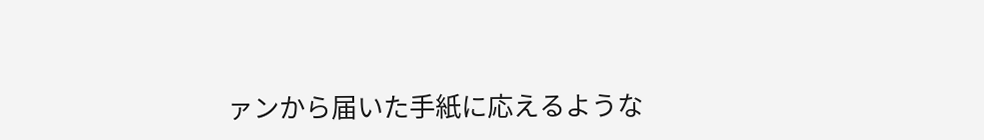ァンから届いた手紙に応えるような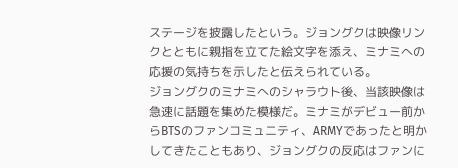ステージを披露したという。ジョングクは映像リンクとともに親指を立てた絵文字を添え、ミナミへの応援の気持ちを示したと伝えられている。
ジョングクのミナミへのシャラウト後、当該映像は急速に話題を集めた模様だ。ミナミがデビュー前からBTSのファンコミュニティ、ARMYであったと明かしてきたこともあり、ジョングクの反応はファンに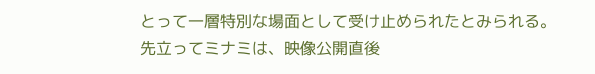とって一層特別な場面として受け止められたとみられる。
先立ってミナミは、映像公開直後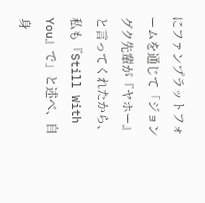にファンプラットフォームを通じて「ジョングク先輩が『ヤホー』と言ってくれたから、私も『Still With You』で」と述べ、自身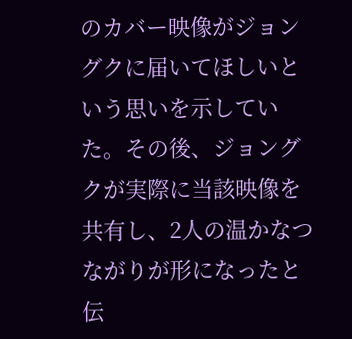のカバー映像がジョングクに届いてほしいという思いを示していた。その後、ジョングクが実際に当該映像を共有し、2人の温かなつながりが形になったと伝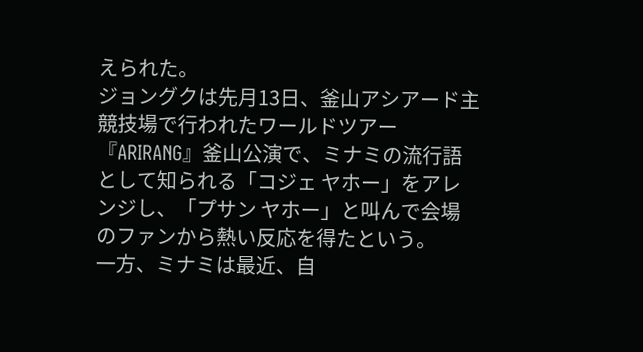えられた。
ジョングクは先月13日、釜山アシアード主競技場で行われたワールドツアー『ARIRANG』釜山公演で、ミナミの流行語として知られる「コジェ ヤホー」をアレンジし、「プサン ヤホー」と叫んで会場のファンから熱い反応を得たという。
一方、ミナミは最近、自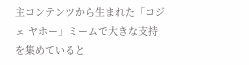主コンテンツから生まれた「コジェ ヤホー」ミームで大きな支持を集めていると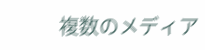複数のメディア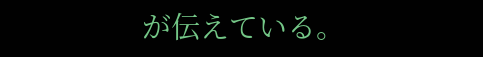が伝えている。